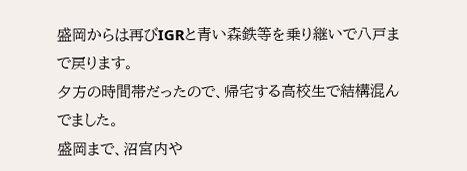盛岡からは再びIGRと青い森鉄等を乗り継いで八戸まで戻ります。
夕方の時間帯だったので、帰宅する高校生で結構混んでました。
盛岡まで、沼宮内や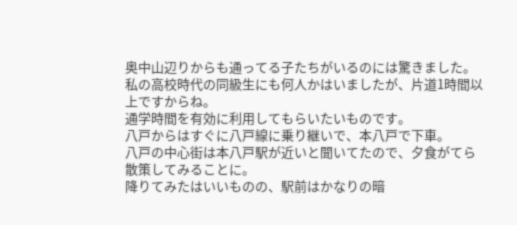奥中山辺りからも通ってる子たちがいるのには驚きました。
私の高校時代の同級生にも何人かはいましたが、片道1時間以上ですからね。
通学時間を有効に利用してもらいたいものです。
八戸からはすぐに八戸線に乗り継いで、本八戸で下車。
八戸の中心街は本八戸駅が近いと聞いてたので、夕食がてら散策してみることに。
降りてみたはいいものの、駅前はかなりの暗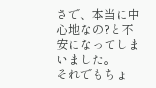さで、本当に中心地なの?と不安になってしまいました。
それでもちょ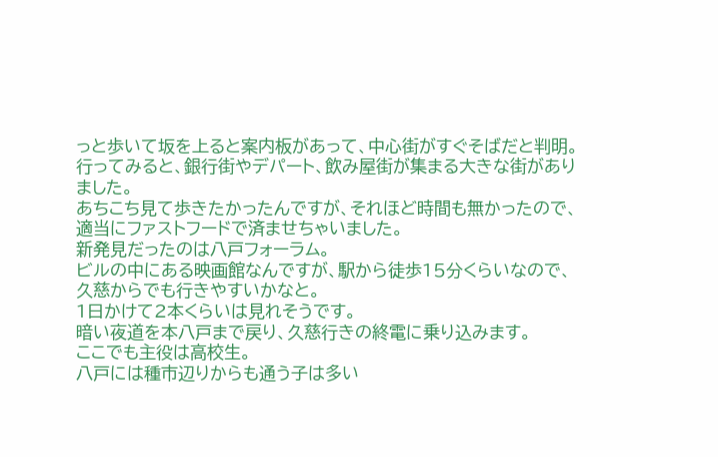っと歩いて坂を上ると案内板があって、中心街がすぐそばだと判明。
行ってみると、銀行街やデパート、飲み屋街が集まる大きな街がありました。
あちこち見て歩きたかったんですが、それほど時間も無かったので、適当にファストフードで済ませちゃいました。
新発見だったのは八戸フォーラム。
ビルの中にある映画館なんですが、駅から徒歩15分くらいなので、久慈からでも行きやすいかなと。
1日かけて2本くらいは見れそうです。
暗い夜道を本八戸まで戻り、久慈行きの終電に乗り込みます。
ここでも主役は高校生。
八戸には種市辺りからも通う子は多い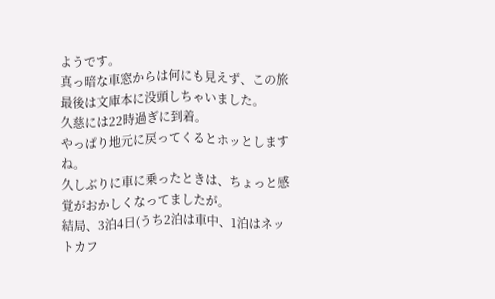ようです。
真っ暗な車窓からは何にも見えず、この旅最後は文庫本に没頭しちゃいました。
久慈には22時過ぎに到着。
やっぱり地元に戻ってくるとホッとしますね。
久しぶりに車に乗ったときは、ちょっと感覚がおかしくなってましたが。
結局、3泊4日(うち2泊は車中、1泊はネットカフ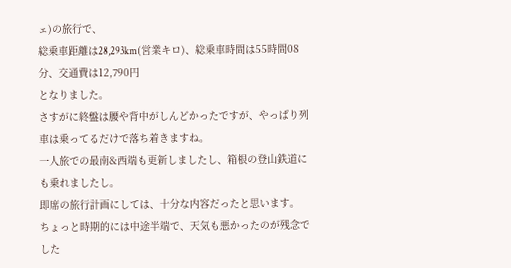ェ)の旅行で、
総乗車距離は28,293km(営業キロ)、総乗車時間は55時間08分、交通費は12,790円
となりました。
さすがに終盤は腰や背中がしんどかったですが、やっぱり列車は乗ってるだけで落ち着きますね。
一人旅での最南&西端も更新しましたし、箱根の登山鉄道にも乗れましたし。
即席の旅行計画にしては、十分な内容だったと思います。
ちょっと時期的には中途半端で、天気も悪かったのが残念でした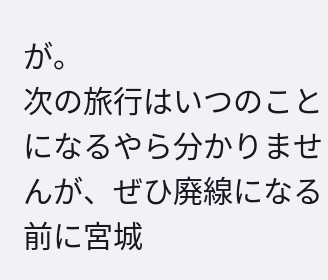が。
次の旅行はいつのことになるやら分かりませんが、ぜひ廃線になる前に宮城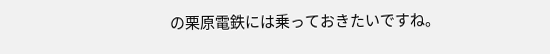の栗原電鉄には乗っておきたいですね。